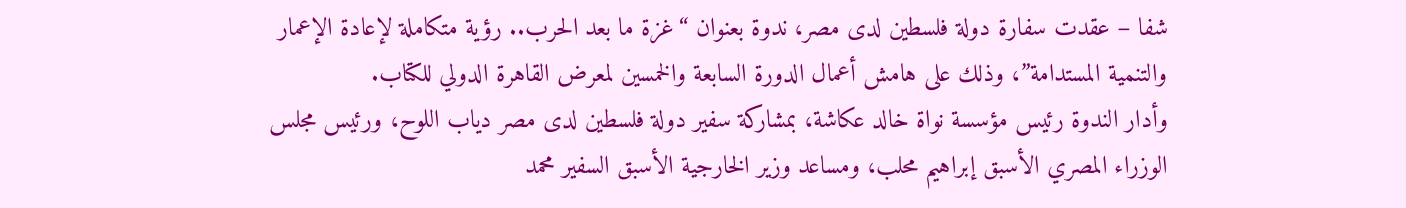شفا – عقدت سفارة دولة فلسطين لدى مصر، ندوة بعنوان “غزة ما بعد الحرب.. رؤية متكاملة لإعادة الإعمار والتنمية المستدامة”، وذلك على هامش أعمال الدورة السابعة والخمسين لمعرض القاهرة الدولي للكتاب.
وأدار الندوة رئيس مؤسسة نواة خالد عكاشة، بمشاركة سفير دولة فلسطين لدى مصر دياب اللوح، ورئيس مجلس الوزراء المصري الأسبق إبراهيم محلب، ومساعد وزير الخارجية الأسبق السفير محمد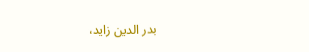بدر الدين زايد،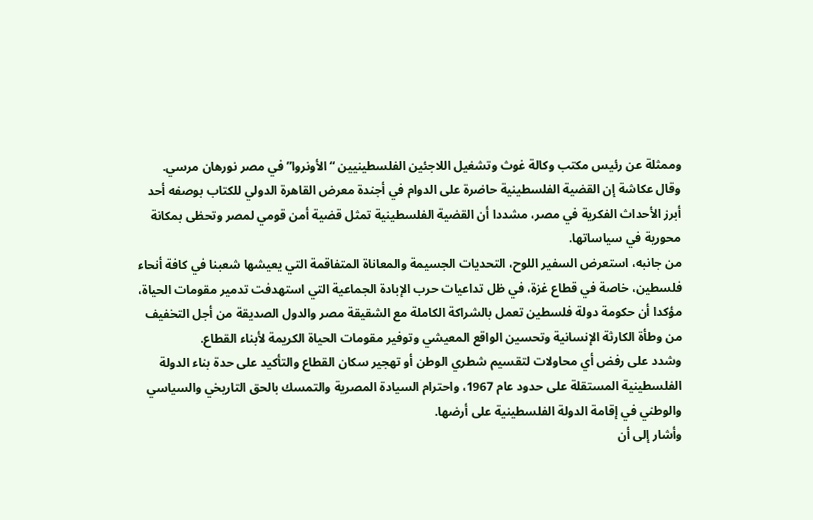وممثلة عن رئيس مكتب وكالة غوث وتشغيل اللاجئين الفلسطينيين “الأونروا” في مصر نورهان مرسي.
وقال عكاشة إن القضية الفلسطينية حاضرة على الدوام في أجندة معرض القاهرة الدولي للكتاب بوصفه أحد أبرز الأحداث الفكرية في مصر، مشددا أن القضية الفلسطينية تمثل قضية أمن قومي لمصر وتحظى بمكانة محورية في سياساتها.
من جانبه، استعرض السفير اللوح، التحديات الجسيمة والمعاناة المتفاقمة التي يعيشها شعبنا في كافة أنحاء فلسطين، خاصة في قطاع غزة، في ظل تداعيات حرب الإبادة الجماعية التي استهدفت تدمير مقومات الحياة، مؤكدا أن حكومة دولة فلسطين تعمل بالشراكة الكاملة مع الشقيقة مصر والدول الصديقة من أجل التخفيف من وطأة الكارثة الإنسانية وتحسين الواقع المعيشي وتوفير مقومات الحياة الكريمة لأبناء القطاع.
وشدد على رفض أي محاولات لتقسيم شطري الوطن أو تهجير سكان القطاع والتأكيد على حدة بناء الدولة الفلسطينية المستقلة على حدود عام 1967، واحترام السيادة المصرية والتمسك بالحق التاريخي والسياسي والوطني في إقامة الدولة الفلسطينية على أرضها.
وأشار إلى أن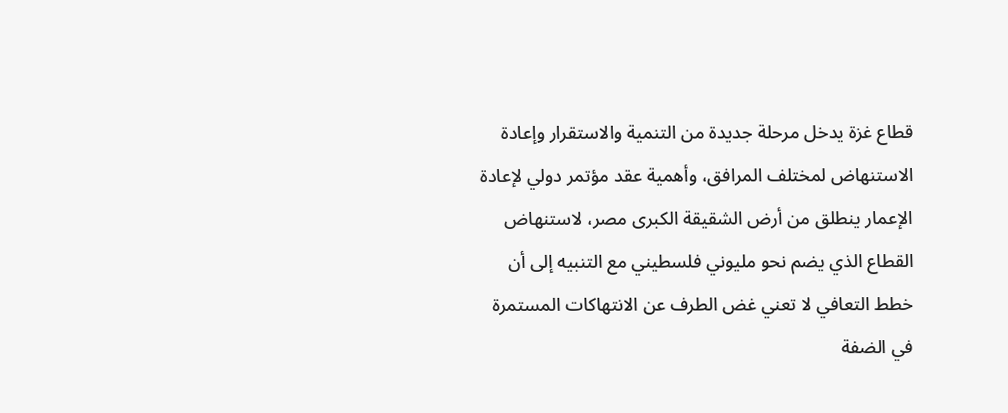قطاع غزة يدخل مرحلة جديدة من التنمية والاستقرار وإعادة الاستنهاض لمختلف المرافق، وأهمية عقد مؤتمر دولي لإعادة الإعمار ينطلق من أرض الشقيقة الكبرى مصر، لاستنهاض القطاع الذي يضم نحو مليوني فلسطيني مع التنبيه إلى أن خطط التعافي لا تعني غض الطرف عن الانتهاكات المستمرة في الضفة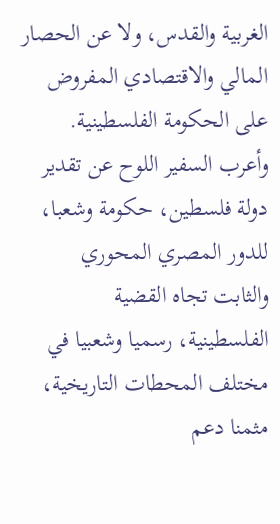الغربية والقدس، ولا عن الحصار المالي والاقتصادي المفروض على الحكومة الفلسطينية.
وأعرب السفير اللوح عن تقدير دولة فلسطين، حكومة وشعبا، للدور المصري المحوري والثابت تجاه القضية الفلسطينية، رسميا وشعبيا في مختلف المحطات التاريخية، مثمنا دعم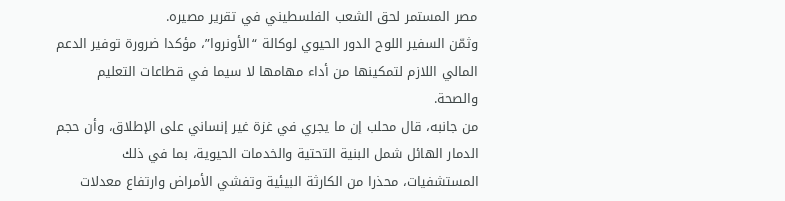مصر المستمر لحق الشعب الفلسطيني في تقرير مصيره.
وثمّن السفير اللوح الدور الحيوي لوكالة “الأونروا”، مؤكدا ضرورة توفير الدعم المالي اللازم لتمكينها من أداء مهامها لا سيما في قطاعات التعليم والصحة.
من جانبه، قال محلب إن ما يجري في غزة غير إنساني على الإطلاق، وأن حجم الدمار الهائل شمل البنية التحتية والخدمات الحيوية، بما في ذلك المستشفيات، محذرا من الكارثة البيئية وتفشي الأمراض وارتفاع معدلات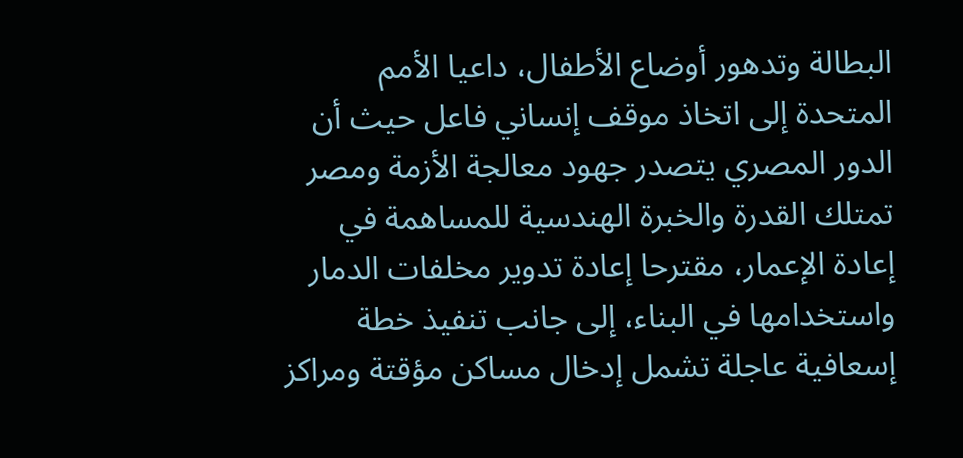البطالة وتدهور أوضاع الأطفال، داعيا الأمم المتحدة إلى اتخاذ موقف إنساني فاعل حيث أن الدور المصري يتصدر جهود معالجة الأزمة ومصر تمتلك القدرة والخبرة الهندسية للمساهمة في إعادة الإعمار، مقترحا إعادة تدوير مخلفات الدمار واستخدامها في البناء، إلى جانب تنفيذ خطة إسعافية عاجلة تشمل إدخال مساكن مؤقتة ومراكز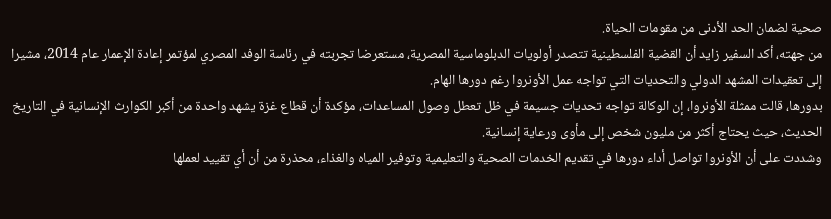صحية لضمان الحد الأدنى من مقومات الحياة.
من جهته، أكد السفير زايد أن القضية الفلسطينية تتصدر أولويات الدبلوماسية المصرية، مستعرضا تجربته في رئاسة الوفد المصري لمؤتمر إعادة الإعمار عام 2014، مشيرا إلى تعقيدات المشهد الدولي والتحديات التي تواجه عمل الأونروا رغم دورها الهام.
بدورها، قالت ممثلة الأونروا، إن الوكالة تواجه تحديات جسيمة في ظل تعطل وصول المساعدات، مؤكدة أن قطاع غزة يشهد واحدة من أكبر الكوارث الإنسانية في التاريخ الحديث، حيث يحتاج أكثر من مليون شخص إلى مأوى ورعاية إنسانية.
وشددت على أن الأونروا تواصل أداء دورها في تقديم الخدمات الصحية والتعليمية وتوفير المياه والغذاء، محذرة من أن أي تقييد لعملها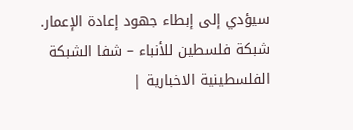سيؤدي إلى إبطاء جهود إعادة الإعمار.
شبكة فلسطين للأنباء – شفا الشبكة الفلسطينية الاخبارية |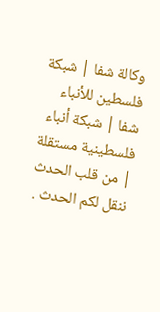وكالة شفا | شبكة فلسطين للأنباء شفا | شبكة أنباء فلسطينية مستقلة | من قلب الحدث ننقل لكم الحدث .